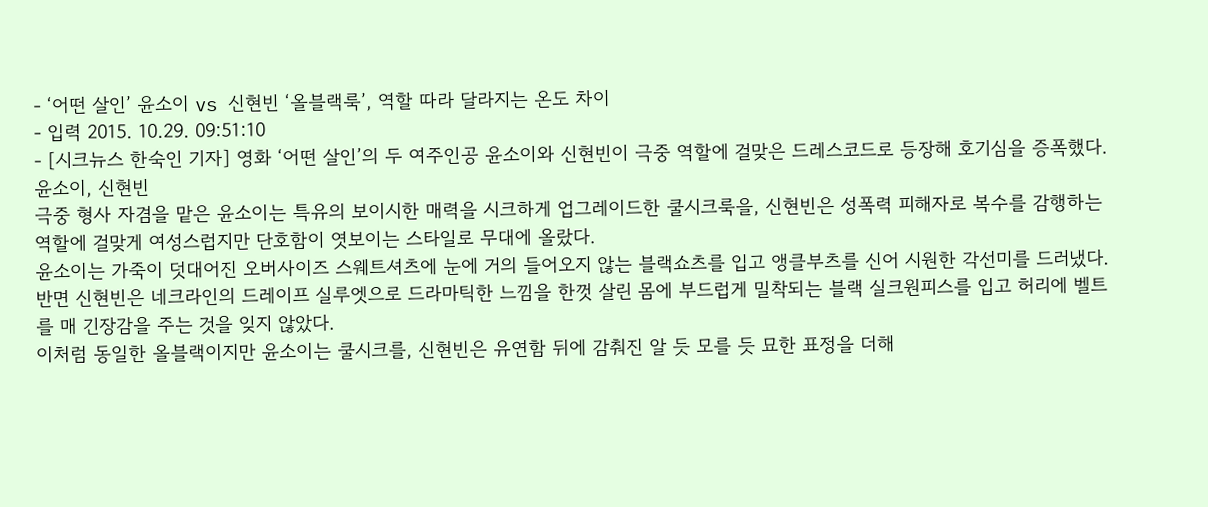- ‘어떤 살인’ 윤소이 vs 신현빈 ‘올블랙룩’, 역할 따라 달라지는 온도 차이
- 입력 2015. 10.29. 09:51:10
- [시크뉴스 한숙인 기자] 영화 ‘어떤 살인’의 두 여주인공 윤소이와 신현빈이 극중 역할에 걸맞은 드레스코드로 등장해 호기심을 증폭했다.
윤소이, 신현빈
극중 형사 자겸을 맡은 윤소이는 특유의 보이시한 매력을 시크하게 업그레이드한 쿨시크룩을, 신현빈은 성폭력 피해자로 복수를 감행하는 역할에 걸맞게 여성스럽지만 단호함이 엿보이는 스타일로 무대에 올랐다.
윤소이는 가죽이 덧대어진 오버사이즈 스웨트셔츠에 눈에 거의 들어오지 않는 블랙쇼츠를 입고 앵클부츠를 신어 시원한 각선미를 드러냈다. 반면 신현빈은 네크라인의 드레이프 실루엣으로 드라마틱한 느낌을 한껏 살린 몸에 부드럽게 밀착되는 블랙 실크원피스를 입고 허리에 벨트를 매 긴장감을 주는 것을 잊지 않았다.
이처럼 동일한 올블랙이지만 윤소이는 쿨시크를, 신현빈은 유연함 뒤에 감춰진 알 듯 모를 듯 묘한 표정을 더해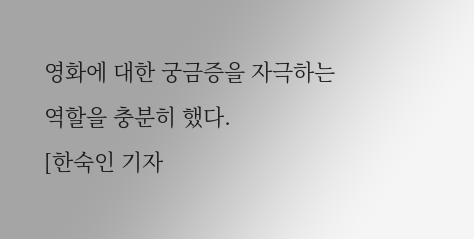영화에 대한 궁금증을 자극하는 역할을 충분히 했다.
[한숙인 기자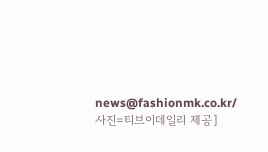news@fashionmk.co.kr/ 사진=티브이데일리 제공]